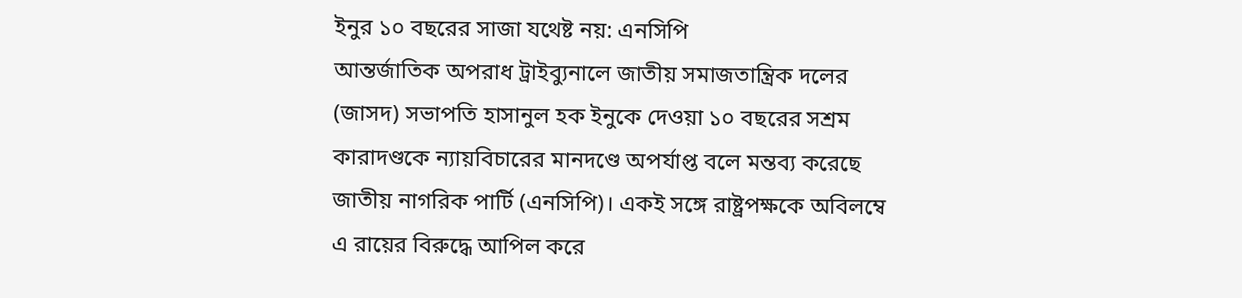ইনুর ১০ বছরের সাজা যথেষ্ট নয়: এনসিপি
আন্তর্জাতিক অপরাধ ট্রাইব্যুনালে জাতীয় সমাজতান্ত্রিক দলের (জাসদ) সভাপতি হাসানুল হক ইনুকে দেওয়া ১০ বছরের সশ্রম কারাদণ্ডকে ন্যায়বিচারের মানদণ্ডে অপর্যাপ্ত বলে মন্তব্য করেছে জাতীয় নাগরিক পার্টি (এনসিপি)। একই সঙ্গে রাষ্ট্রপক্ষকে অবিলম্বে এ রায়ের বিরুদ্ধে আপিল করে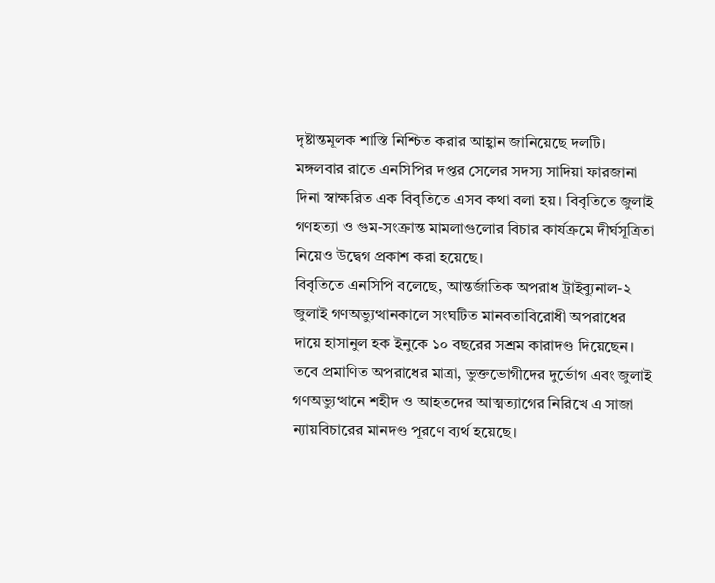দৃষ্টান্তমূলক শাস্তি নিশ্চিত করার আহ্বান জানিয়েছে দলটি।
মঙ্গলবার রাতে এনসিপির দপ্তর সেলের সদস্য সাদিয়া ফারজানা দিনা স্বাক্ষরিত এক বিবৃতিতে এসব কথা বলা হয়। বিবৃতিতে জুলাই গণহত্যা ও গুম-সংক্রান্ত মামলাগুলোর বিচার কার্যক্রমে দীর্ঘসূত্রিতা নিয়েও উদ্বেগ প্রকাশ করা হয়েছে।
বিবৃতিতে এনসিপি বলেছে, আন্তর্জাতিক অপরাধ ট্রাইব্যুনাল-২ জুলাই গণঅভ্যুত্থানকালে সংঘটিত মানবতাবিরোধী অপরাধের দায়ে হাসানুল হক ইনুকে ১০ বছরের সশ্রম কারাদণ্ড দিয়েছেন। তবে প্রমাণিত অপরাধের মাত্রা, ভুক্তভোগীদের দুর্ভোগ এবং জুলাই গণঅভ্যুত্থানে শহীদ ও আহতদের আত্মত্যাগের নিরিখে এ সাজা ন্যায়বিচারের মানদণ্ড পূরণে ব্যর্থ হয়েছে।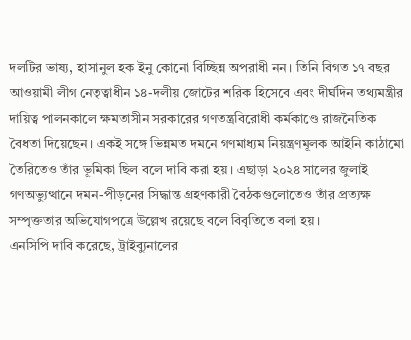দলটির ভাষ্য, হাসানুল হক ইনু কোনো বিচ্ছিন্ন অপরাধী নন। তিনি বিগত ১৭ বছর আওয়ামী লীগ নেতৃত্বাধীন ১৪-দলীয় জোটের শরিক হিসেবে এবং দীর্ঘদিন তথ্যমন্ত্রীর দায়িত্ব পালনকালে ক্ষমতাসীন সরকারের গণতন্ত্রবিরোধী কর্মকাণ্ডে রাজনৈতিক বৈধতা দিয়েছেন। একই সঙ্গে ভিন্নমত দমনে গণমাধ্যম নিয়ন্ত্রণমূলক আইনি কাঠামো তৈরিতেও তাঁর ভূমিকা ছিল বলে দাবি করা হয়। এছাড়া ২০২৪ সালের জুলাই গণঅভ্যুত্থানে দমন-পীড়নের সিদ্ধান্ত গ্রহণকারী বৈঠকগুলোতেও তাঁর প্রত্যক্ষ সম্পৃক্ততার অভিযোগপত্রে উল্লেখ রয়েছে বলে বিবৃতিতে বলা হয়।
এনসিপি দাবি করেছে, ট্রাইব্যুনালের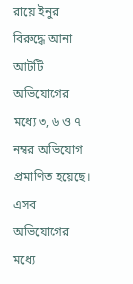রায়ে ইনুর বিরুদ্ধে আনা আটটি অভিযোগের মধ্যে ৩, ৬ ও ৭ নম্বর অভিযোগ প্রমাণিত হয়েছে। এসব অভিযোগের মধ্যে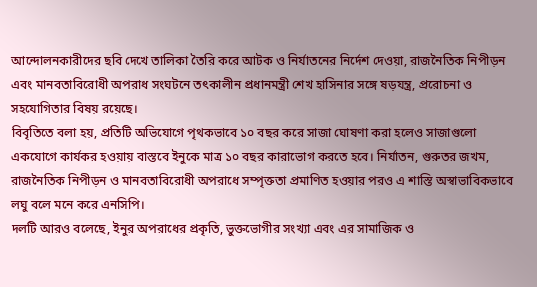আন্দোলনকারীদের ছবি দেখে তালিকা তৈরি করে আটক ও নির্যাতনের নির্দেশ দেওয়া, রাজনৈতিক নিপীড়ন এবং মানবতাবিরোধী অপরাধ সংঘটনে তৎকালীন প্রধানমন্ত্রী শেখ হাসিনার সঙ্গে ষড়যন্ত্র, প্ররোচনা ও সহযোগিতার বিষয় রয়েছে।
বিবৃতিতে বলা হয়, প্রতিটি অভিযোগে পৃথকভাবে ১০ বছর করে সাজা ঘোষণা করা হলেও সাজাগুলো একযোগে কার্যকর হওয়ায় বাস্তবে ইনুকে মাত্র ১০ বছর কারাভোগ করতে হবে। নির্যাতন, গুরুতর জখম, রাজনৈতিক নিপীড়ন ও মানবতাবিরোধী অপরাধে সম্পৃক্ততা প্রমাণিত হওয়ার পরও এ শাস্তি অস্বাভাবিকভাবে লঘু বলে মনে করে এনসিপি।
দলটি আরও বলেছে, ইনুর অপরাধের প্রকৃতি, ভুক্তভোগীর সংখ্যা এবং এর সামাজিক ও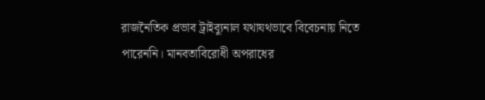রাজনৈতিক প্রভাব ট্রাইব্যুনাল যথাযথভাবে বিবেচনায় নিতে পারেননি। মানবতাবিরোধী অপরাধের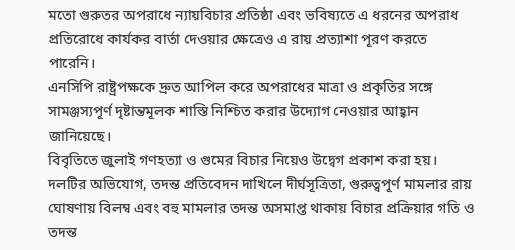মতো গুরুতর অপরাধে ন্যায়বিচার প্রতিষ্ঠা এবং ভবিষ্যতে এ ধরনের অপরাধ প্রতিরোধে কার্যকর বার্তা দেওয়ার ক্ষেত্রেও এ রায় প্রত্যাশা পূরণ করতে পারেনি।
এনসিপি রাষ্ট্রপক্ষকে দ্রুত আপিল করে অপরাধের মাত্রা ও প্রকৃতির সঙ্গে সামঞ্জস্যপূর্ণ দৃষ্টান্তমূলক শাস্তি নিশ্চিত করার উদ্যোগ নেওয়ার আহ্বান জানিয়েছে।
বিবৃতিতে জুলাই গণহত্যা ও গুমের বিচার নিয়েও উদ্বেগ প্রকাশ করা হয়। দলটির অভিযোগ, তদন্ত প্রতিবেদন দাখিলে দীর্ঘসূত্রিতা, গুরুত্বপূর্ণ মামলার রায় ঘোষণায় বিলম্ব এবং বহু মামলার তদন্ত অসমাপ্ত থাকায় বিচার প্রক্রিয়ার গতি ও তদন্ত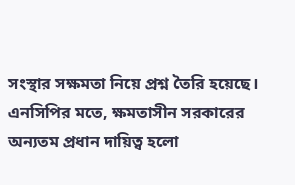সংস্থার সক্ষমতা নিয়ে প্রশ্ন তৈরি হয়েছে।
এনসিপির মতে, ক্ষমতাসীন সরকারের অন্যতম প্রধান দায়িত্ব হলো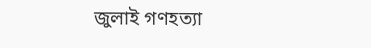জুলাই গণহত্যা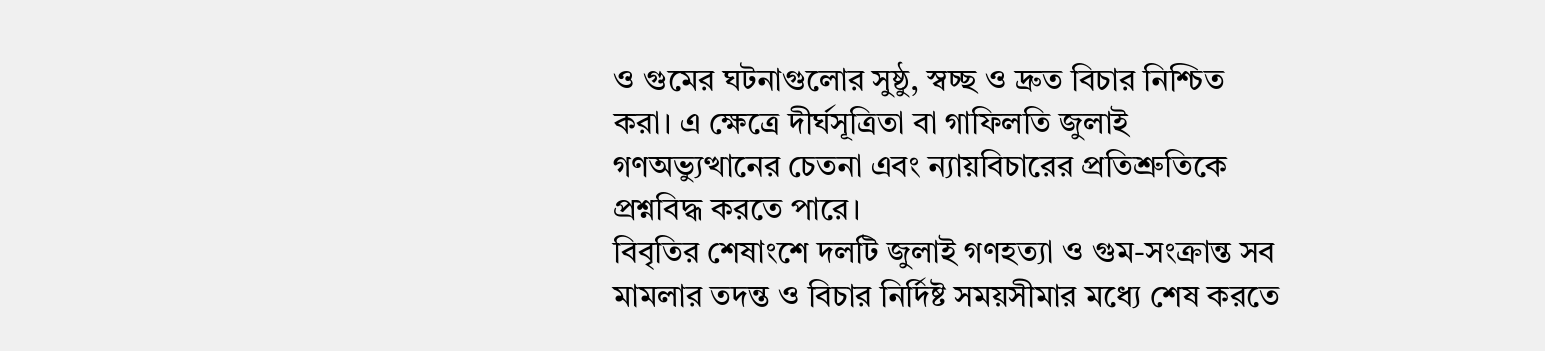ও গুমের ঘটনাগুলোর সুষ্ঠু, স্বচ্ছ ও দ্রুত বিচার নিশ্চিত করা। এ ক্ষেত্রে দীর্ঘসূত্রিতা বা গাফিলতি জুলাই গণঅভ্যুত্থানের চেতনা এবং ন্যায়বিচারের প্রতিশ্রুতিকে প্রশ্নবিদ্ধ করতে পারে।
বিবৃতির শেষাংশে দলটি জুলাই গণহত্যা ও গুম-সংক্রান্ত সব মামলার তদন্ত ও বিচার নির্দিষ্ট সময়সীমার মধ্যে শেষ করতে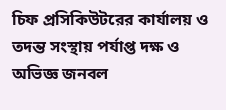চিফ প্রসিকিউটরের কার্যালয় ও তদন্ত সংস্থায় পর্যাপ্ত দক্ষ ও অভিজ্ঞ জনবল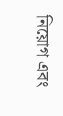নিয়োগ এবং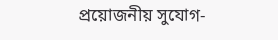প্রয়োজনীয় সুযোগ-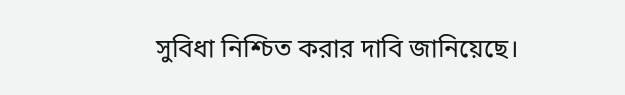সুবিধা নিশ্চিত করার দাবি জানিয়েছে।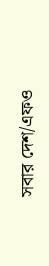সবার দেশ/এফও